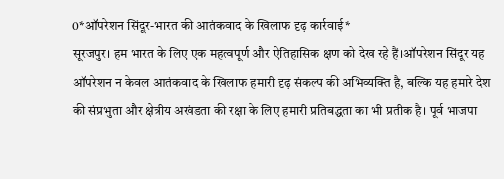0*ऑपरेशन सिंदूर-भारत की आतंकवाद के खिलाफ दृढ़ कार्रवाई*
सूरजपुर। हम भारत के लिए एक महत्वपूर्ण और ऐतिहासिक क्षण को देख रहे हैं।ऑपरेशन सिंदूर यह ऑपरेशन न केवल आतंकवाद के खिलाफ हमारी दृढ़ संकल्प की अभिव्यक्ति है, बल्कि यह हमारे देश की संप्रभुता और क्षेत्रीय अखंडता की रक्षा के लिए हमारी प्रतिबद्धता का भी प्रतीक है। पूर्व भाजपा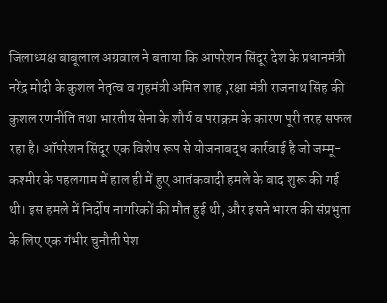जिलाध्यक्ष बाबूलाल अग्रवाल ने बताया कि आपरेशन सिंदूर देश के प्रधानमंत्री नरेंद्र मोदी के कुशल नेतृत्व व गृहमंत्री अमित शाह ,रक्षा मंत्री राजनाथ सिंह की कुशल रणनीति तथा भारतीय सेना के शौर्य व पराक्रम के कारण पूरी तरह सफल रहा है। ऑपरेशन सिंदूर एक विशेष रूप से योजनाबद्ध कार्रवाई है जो जम्मू-कश्मीर के पहलगाम में हाल ही में हुए आतंकवादी हमले के बाद शुरू की गई थी। इस हमले में निर्दोष नागरिकों की मौत हुई थी, और इसने भारत की संप्रभुता के लिए एक गंभीर चुनौती पेश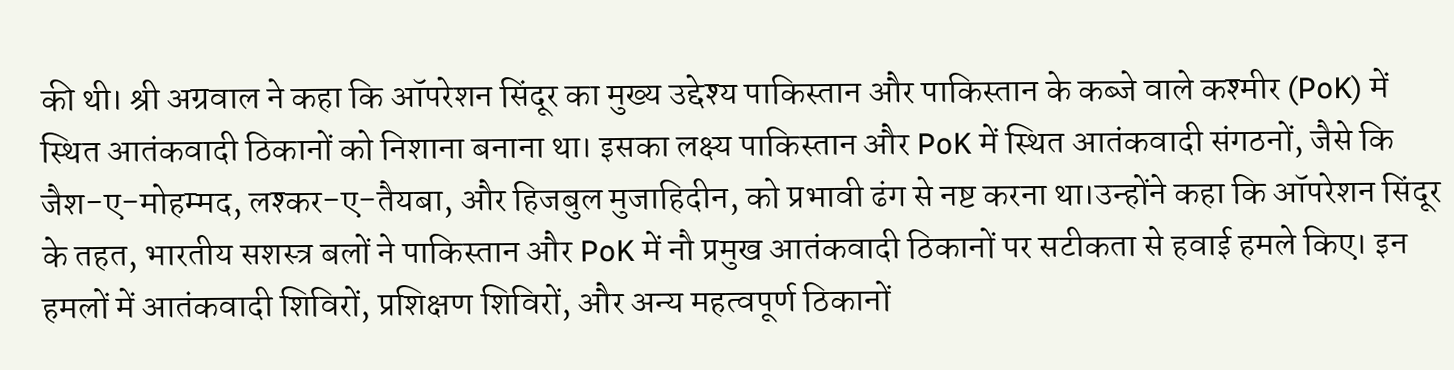की थी। श्री अग्रवाल ने कहा कि ऑपरेशन सिंदूर का मुख्य उद्देश्य पाकिस्तान और पाकिस्तान के कब्जे वाले कश्मीर (PoK) में स्थित आतंकवादी ठिकानों को निशाना बनाना था। इसका लक्ष्य पाकिस्तान और PoK में स्थित आतंकवादी संगठनों, जैसे कि जैश-ए-मोहम्मद, लश्कर-ए-तैयबा, और हिजबुल मुजाहिदीन, को प्रभावी ढंग से नष्ट करना था।उन्होंने कहा कि ऑपरेशन सिंदूर के तहत, भारतीय सशस्त्र बलों ने पाकिस्तान और PoK में नौ प्रमुख आतंकवादी ठिकानों पर सटीकता से हवाई हमले किए। इन हमलों में आतंकवादी शिविरों, प्रशिक्षण शिविरों, और अन्य महत्वपूर्ण ठिकानों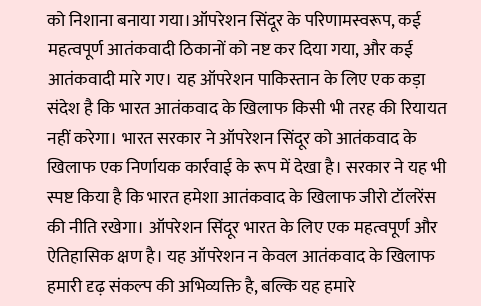को निशाना बनाया गया।ऑपरेशन सिंदूर के परिणामस्वरूप, कई महत्वपूर्ण आतंकवादी ठिकानों को नष्ट कर दिया गया, और कई आतंकवादी मारे गए। यह ऑपरेशन पाकिस्तान के लिए एक कड़ा संदेश है कि भारत आतंकवाद के खिलाफ किसी भी तरह की रियायत नहीं करेगा। भारत सरकार ने ऑपरेशन सिंदूर को आतंकवाद के खिलाफ एक निर्णायक कार्रवाई के रूप में देखा है। सरकार ने यह भी स्पष्ट किया है कि भारत हमेशा आतंकवाद के खिलाफ जीरो टॉलरेंस की नीति रखेगा। ऑपरेशन सिंदूर भारत के लिए एक महत्वपूर्ण और ऐतिहासिक क्षण है। यह ऑपरेशन न केवल आतंकवाद के खिलाफ हमारी दृढ़ संकल्प की अभिव्यक्ति है, बल्कि यह हमारे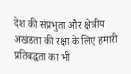देश की संप्रभुता और क्षेत्रीय अखंडता की रक्षा के लिए हमारी प्रतिबद्धता का भी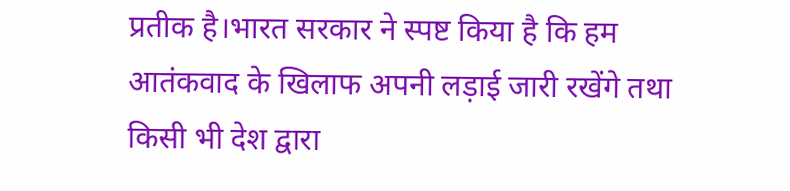प्रतीक है।भारत सरकार ने स्पष्ट किया है कि हम आतंकवाद के खिलाफ अपनी लड़ाई जारी रखेंगे तथा किसी भी देश द्वारा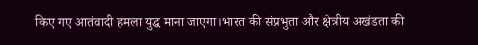किए गए आतंवादी हमला युद्ध माना जाएगा।भारत की संप्रभुता और क्षेत्रीय अखंडता की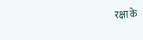रक्षा के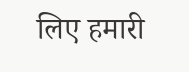लिए हमारी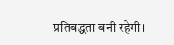प्रतिबद्धता बनी रहेगी।